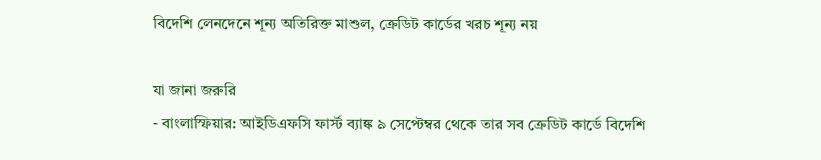বিদেশি লেনদেনে শূন্য অতিরিক্ত মাশুল, ক্রেডিট কার্ডের খরচ শূন্য নয়

যা জানা জরুরি
- বাংলাস্ফিয়ার: আইডিএফসি ফার্স্ট ব্যাঙ্ক ৯ সেপ্টেম্বর থেকে তার সব ক্রেডিট কার্ডে বিদেশি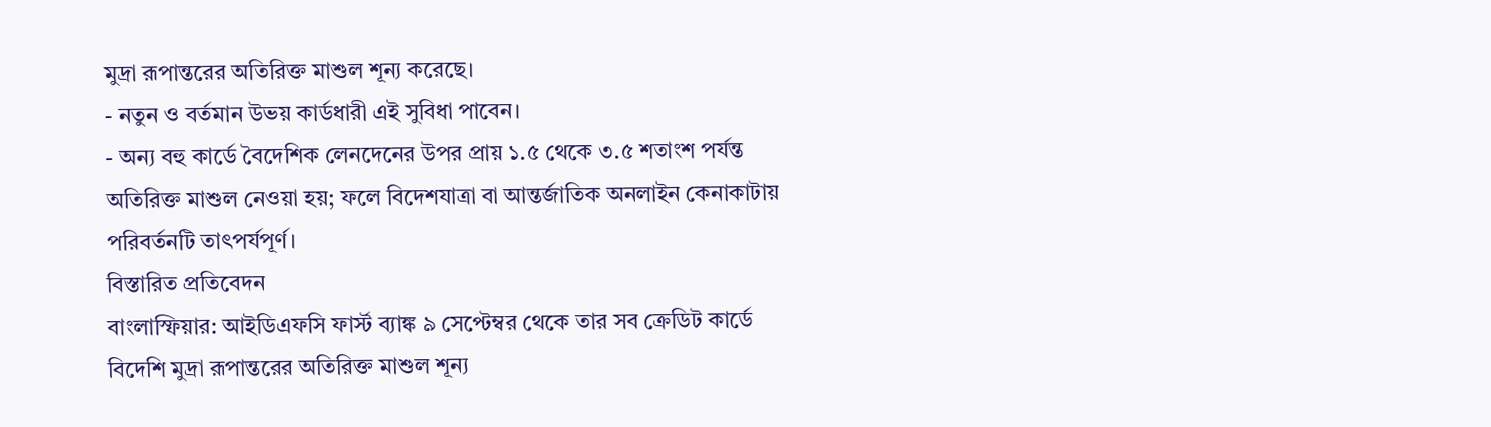মুদ্রা রূপান্তরের অতিরিক্ত মাশুল শূন্য করেছে।
- নতুন ও বর্তমান উভয় কার্ডধারী এই সুবিধা পাবেন।
- অন্য বহু কার্ডে বৈদেশিক লেনদেনের উপর প্রায় ১.৫ থেকে ৩.৫ শতাংশ পর্যন্ত অতিরিক্ত মাশুল নেওয়া হয়; ফলে বিদেশযাত্রা বা আন্তর্জাতিক অনলাইন কেনাকাটায় পরিবর্তনটি তাৎপর্যপূর্ণ।
বিস্তারিত প্রতিবেদন
বাংলাস্ফিয়ার: আইডিএফসি ফার্স্ট ব্যাঙ্ক ৯ সেপ্টেম্বর থেকে তার সব ক্রেডিট কার্ডে বিদেশি মুদ্রা রূপান্তরের অতিরিক্ত মাশুল শূন্য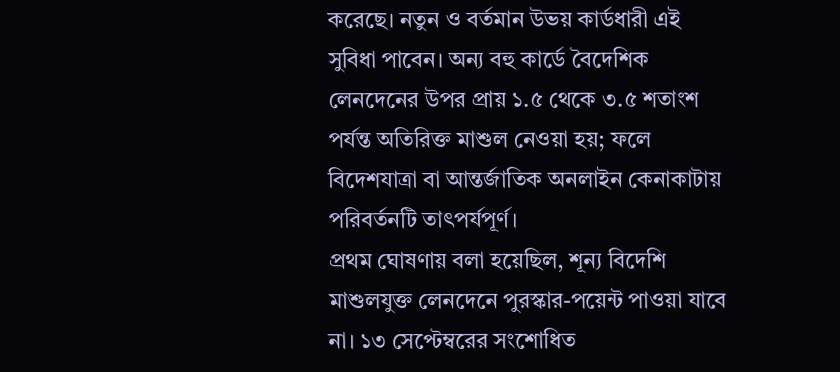করেছে। নতুন ও বর্তমান উভয় কার্ডধারী এই সুবিধা পাবেন। অন্য বহু কার্ডে বৈদেশিক লেনদেনের উপর প্রায় ১.৫ থেকে ৩.৫ শতাংশ পর্যন্ত অতিরিক্ত মাশুল নেওয়া হয়; ফলে বিদেশযাত্রা বা আন্তর্জাতিক অনলাইন কেনাকাটায় পরিবর্তনটি তাৎপর্যপূর্ণ।
প্রথম ঘোষণায় বলা হয়েছিল, শূন্য বিদেশি মাশুলযুক্ত লেনদেনে পুরস্কার-পয়েন্ট পাওয়া যাবে না। ১৩ সেপ্টেম্বরের সংশোধিত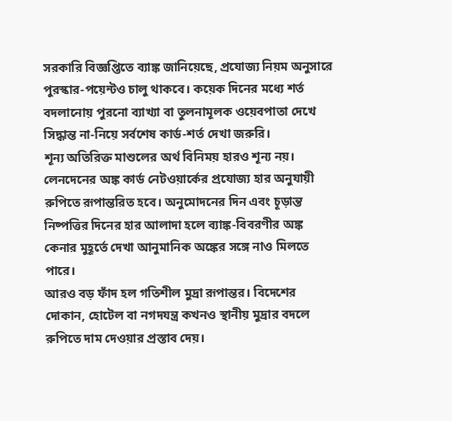সরকারি বিজ্ঞপ্তিতে ব্যাঙ্ক জানিয়েছে, প্রযোজ্য নিয়ম অনুসারে পুরস্কার-পয়েন্টও চালু থাকবে। কয়েক দিনের মধ্যে শর্ত বদলানোয় পুরনো ব্যাখ্যা বা তুলনামূলক ওয়েবপাতা দেখে সিদ্ধান্ত না-নিয়ে সর্বশেষ কার্ড-শর্ত দেখা জরুরি।
শূন্য অতিরিক্ত মাশুলের অর্থ বিনিময় হারও শূন্য নয়। লেনদেনের অঙ্ক কার্ড নেটওয়ার্কের প্রযোজ্য হার অনুযায়ী রুপিতে রূপান্তরিত হবে। অনুমোদনের দিন এবং চূড়ান্ত নিষ্পত্তির দিনের হার আলাদা হলে ব্যাঙ্ক-বিবরণীর অঙ্ক কেনার মুহূর্তে দেখা আনুমানিক অঙ্কের সঙ্গে নাও মিলতে পারে।
আরও বড় ফাঁদ হল গতিশীল মুদ্রা রূপান্তর। বিদেশের দোকান, হোটেল বা নগদযন্ত্র কখনও স্থানীয় মুদ্রার বদলে রুপিতে দাম দেওয়ার প্রস্তাব দেয়।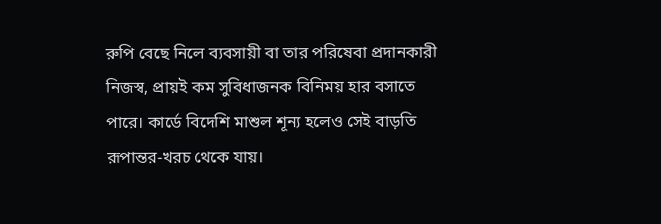রুপি বেছে নিলে ব্যবসায়ী বা তার পরিষেবা প্রদানকারী নিজস্ব, প্রায়ই কম সুবিধাজনক বিনিময় হার বসাতে পারে। কার্ডে বিদেশি মাশুল শূন্য হলেও সেই বাড়তি রূপান্তর-খরচ থেকে যায়।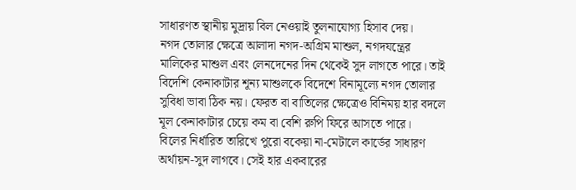সাধারণত স্থানীয় মুদ্রায় বিল নেওয়াই তুলনাযোগ্য হিসাব দেয়।
নগদ তোলার ক্ষেত্রে আলাদা নগদ-অগ্রিম মাশুল, নগদযন্ত্রের মালিকের মাশুল এবং লেনদেনের দিন থেকেই সুদ লাগতে পারে। তাই বিদেশি কেনাকাটার শূন্য মাশুলকে বিদেশে বিনামূল্যে নগদ তোলার সুবিধা ভাবা ঠিক নয়। ফেরত বা বাতিলের ক্ষেত্রেও বিনিময় হার বদলে মূল কেনাকাটার চেয়ে কম বা বেশি রুপি ফিরে আসতে পারে।
বিলের নির্ধারিত তারিখে পুরো বকেয়া না-মেটালে কার্ডের সাধারণ অর্থায়ন-সুদ লাগবে। সেই হার একবারের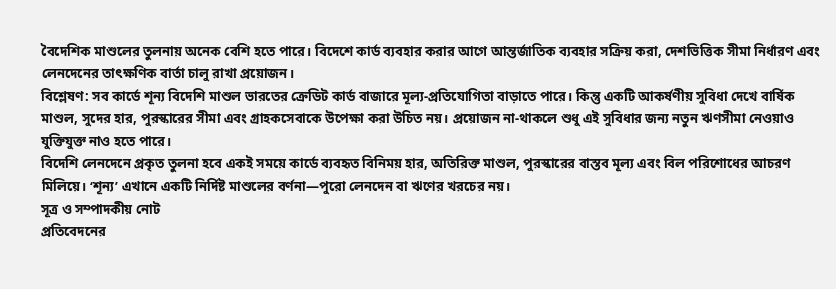বৈদেশিক মাশুলের তুলনায় অনেক বেশি হতে পারে। বিদেশে কার্ড ব্যবহার করার আগে আন্তর্জাতিক ব্যবহার সক্রিয় করা, দেশভিত্তিক সীমা নির্ধারণ এবং লেনদেনের তাৎক্ষণিক বার্তা চালু রাখা প্রয়োজন।
বিশ্লেষণ: সব কার্ডে শূন্য বিদেশি মাশুল ভারতের ক্রেডিট কার্ড বাজারে মূল্য-প্রতিযোগিতা বাড়াতে পারে। কিন্তু একটি আকর্ষণীয় সুবিধা দেখে বার্ষিক মাশুল, সুদের হার, পুরস্কারের সীমা এবং গ্রাহকসেবাকে উপেক্ষা করা উচিত নয়। প্রয়োজন না-থাকলে শুধু এই সুবিধার জন্য নতুন ঋণসীমা নেওয়াও যুক্তিযুক্ত নাও হতে পারে।
বিদেশি লেনদেনে প্রকৃত তুলনা হবে একই সময়ে কার্ডে ব্যবহৃত বিনিময় হার, অতিরিক্ত মাশুল, পুরস্কারের বাস্তব মূল্য এবং বিল পরিশোধের আচরণ মিলিয়ে। ‘শূন্য’ এখানে একটি নির্দিষ্ট মাশুলের বর্ণনা—পুরো লেনদেন বা ঋণের খরচের নয়।
সূত্র ও সম্পাদকীয় নোট
প্রতিবেদনের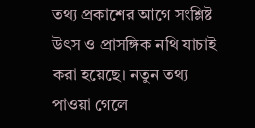তথ্য প্রকাশের আগে সংশ্লিষ্ট উৎস ও প্রাসঙ্গিক নথি যাচাই করা হয়েছে। নতুন তথ্য পাওয়া গেলে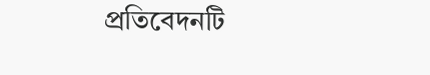প্রতিবেদনটি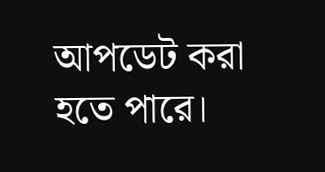আপডেট করা হতে পারে।